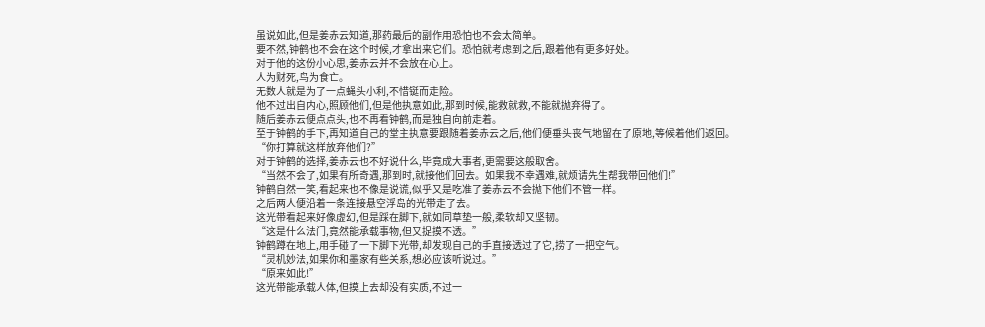虽说如此,但是姜赤云知道,那药最后的副作用恐怕也不会太简单。
要不然,钟鹤也不会在这个时候,才拿出来它们。恐怕就考虑到之后,跟着他有更多好处。
对于他的这份小心思,姜赤云并不会放在心上。
人为财死,鸟为食亡。
无数人就是为了一点蝇头小利,不惜铤而走险。
他不过出自内心,照顾他们,但是他执意如此,那到时候,能救就救,不能就抛弃得了。
随后姜赤云便点点头,也不再看钟鹤,而是独自向前走着。
至于钟鹤的手下,再知道自己的堂主执意要跟随着姜赤云之后,他们便垂头丧气地留在了原地,等候着他们返回。
“你打算就这样放弃他们?”
对于钟鹤的选择,姜赤云也不好说什么,毕竟成大事者,更需要这般取舍。
“当然不会了,如果有所奇遇,那到时,就接他们回去。如果我不幸遇难,就烦请先生帮我带回他们!”
钟鹤自然一笑,看起来也不像是说谎,似乎又是吃准了姜赤云不会抛下他们不管一样。
之后两人便沿着一条连接悬空浮岛的光带走了去。
这光带看起来好像虚幻,但是踩在脚下,就如同草垫一般,柔软却又坚韧。
“这是什么法门,竟然能承载事物,但又捉摸不透。”
钟鹤蹲在地上,用手碰了一下脚下光带,却发现自己的手直接透过了它,捞了一把空气。
“灵机妙法,如果你和墨家有些关系,想必应该听说过。”
“原来如此!”
这光带能承载人体,但摸上去却没有实质,不过一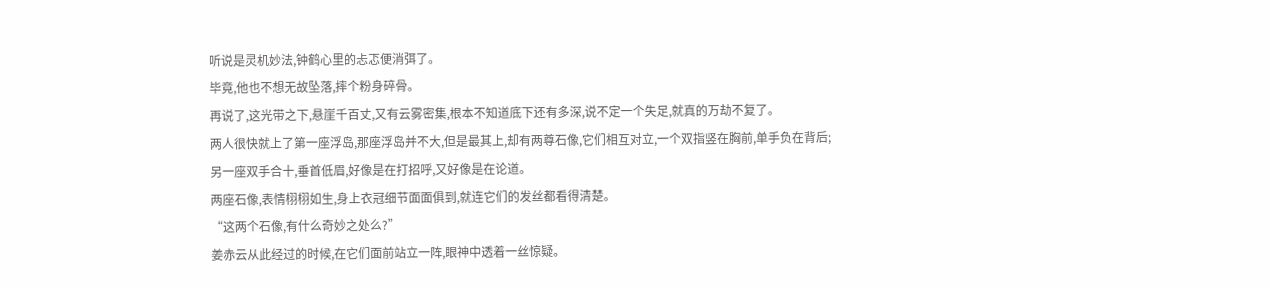听说是灵机妙法,钟鹤心里的忐忑便消弭了。
毕竟,他也不想无故坠落,摔个粉身碎骨。
再说了,这光带之下,悬崖千百丈,又有云雾密集,根本不知道底下还有多深,说不定一个失足,就真的万劫不复了。
两人很快就上了第一座浮岛,那座浮岛并不大,但是最其上,却有两尊石像,它们相互对立,一个双指竖在胸前,单手负在背后;另一座双手合十,垂首低眉,好像是在打招呼,又好像是在论道。
两座石像,表情栩栩如生,身上衣冠细节面面俱到,就连它们的发丝都看得清楚。
“这两个石像,有什么奇妙之处么?”
姜赤云从此经过的时候,在它们面前站立一阵,眼神中透着一丝惊疑。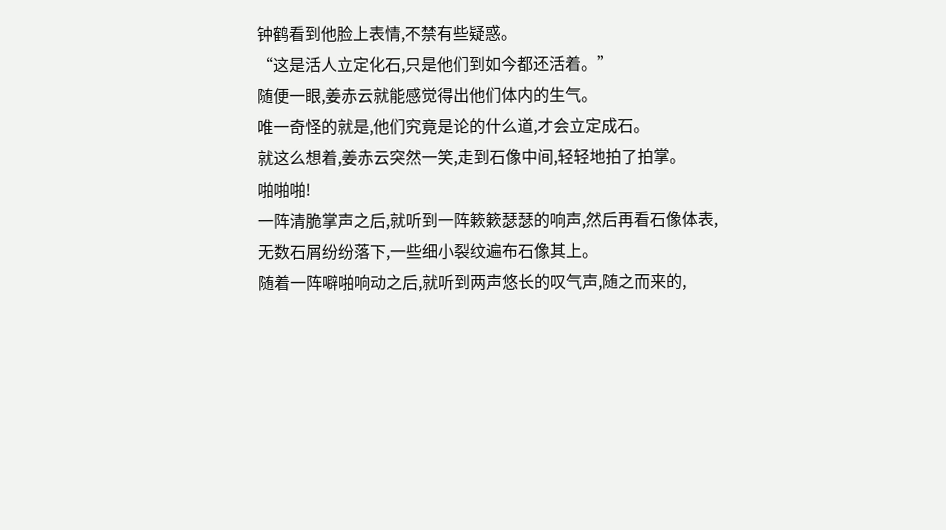钟鹤看到他脸上表情,不禁有些疑惑。
“这是活人立定化石,只是他们到如今都还活着。”
随便一眼,姜赤云就能感觉得出他们体内的生气。
唯一奇怪的就是,他们究竟是论的什么道,才会立定成石。
就这么想着,姜赤云突然一笑,走到石像中间,轻轻地拍了拍掌。
啪啪啪!
一阵清脆掌声之后,就听到一阵簌簌瑟瑟的响声,然后再看石像体表,无数石屑纷纷落下,一些细小裂纹遍布石像其上。
随着一阵噼啪响动之后,就听到两声悠长的叹气声,随之而来的,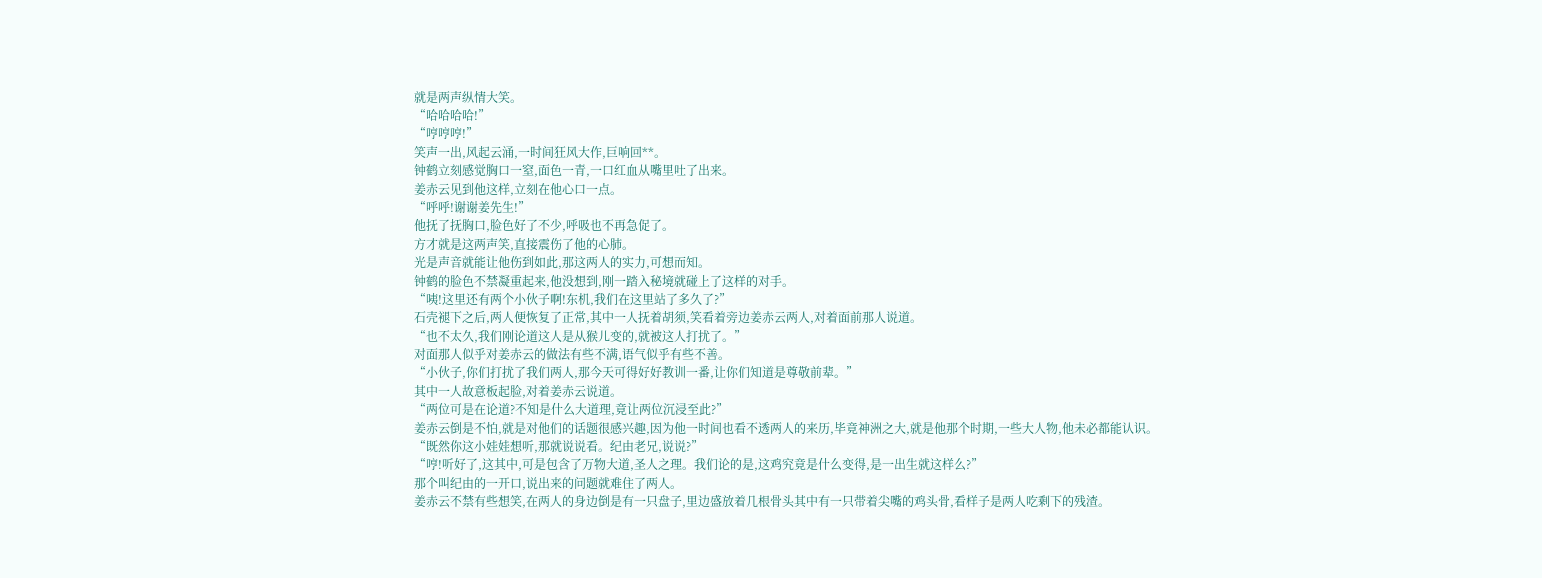就是两声纵情大笑。
“哈哈哈哈!”
“哼哼哼!”
笑声一出,风起云涌,一时间狂风大作,巨响回**。
钟鹤立刻感觉胸口一窒,面色一青,一口红血从嘴里吐了出来。
姜赤云见到他这样,立刻在他心口一点。
“呼呼!谢谢姜先生!”
他抚了抚胸口,脸色好了不少,呼吸也不再急促了。
方才就是这两声笑,直接震伤了他的心肺。
光是声音就能让他伤到如此,那这两人的实力,可想而知。
钟鹤的脸色不禁凝重起来,他没想到,刚一踏入秘境就碰上了这样的对手。
“咦!这里还有两个小伙子啊!东机,我们在这里站了多久了?”
石壳褪下之后,两人便恢复了正常,其中一人抚着胡须,笑看着旁边姜赤云两人,对着面前那人说道。
“也不太久,我们刚论道这人是从猴儿变的,就被这人打扰了。”
对面那人似乎对姜赤云的做法有些不满,语气似乎有些不善。
“小伙子,你们打扰了我们两人,那今天可得好好教训一番,让你们知道是尊敬前辈。”
其中一人故意板起脸,对着姜赤云说道。
“两位可是在论道?不知是什么大道理,竟让两位沉浸至此?”
姜赤云倒是不怕,就是对他们的话题很感兴趣,因为他一时间也看不透两人的来历,毕竟神洲之大,就是他那个时期,一些大人物,他未必都能认识。
“既然你这小娃娃想听,那就说说看。纪由老兄,说说?”
“哼!听好了,这其中,可是包含了万物大道,圣人之理。我们论的是,这鸡究竟是什么变得,是一出生就这样么?”
那个叫纪由的一开口,说出来的问题就难住了两人。
姜赤云不禁有些想笑,在两人的身边倒是有一只盘子,里边盛放着几根骨头其中有一只带着尖嘴的鸡头骨,看样子是两人吃剩下的残渣。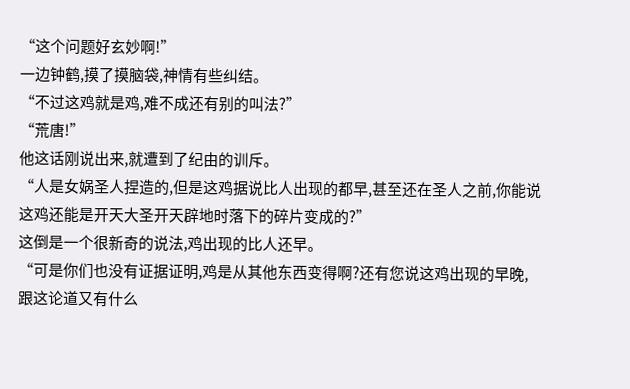“这个问题好玄妙啊!”
一边钟鹤,摸了摸脑袋,神情有些纠结。
“不过这鸡就是鸡,难不成还有别的叫法?”
“荒唐!”
他这话刚说出来,就遭到了纪由的训斥。
“人是女娲圣人捏造的,但是这鸡据说比人出现的都早,甚至还在圣人之前,你能说这鸡还能是开天大圣开天辟地时落下的碎片变成的?”
这倒是一个很新奇的说法,鸡出现的比人还早。
“可是你们也没有证据证明,鸡是从其他东西变得啊?还有您说这鸡出现的早晚,跟这论道又有什么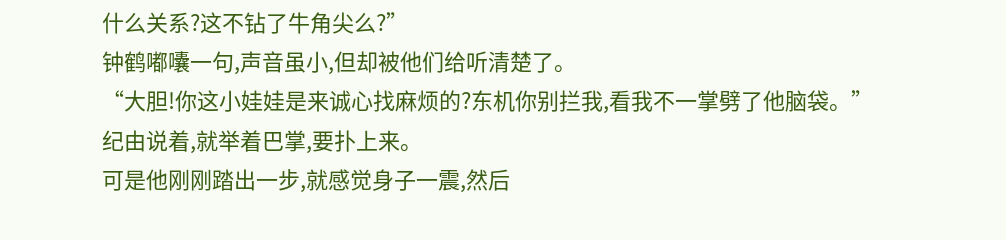什么关系?这不钻了牛角尖么?”
钟鹤嘟囔一句,声音虽小,但却被他们给听清楚了。
“大胆!你这小娃娃是来诚心找麻烦的?东机你别拦我,看我不一掌劈了他脑袋。”
纪由说着,就举着巴掌,要扑上来。
可是他刚刚踏出一步,就感觉身子一震,然后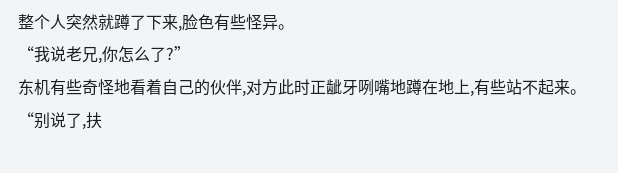整个人突然就蹲了下来,脸色有些怪异。
“我说老兄,你怎么了?”
东机有些奇怪地看着自己的伙伴,对方此时正龇牙咧嘴地蹲在地上,有些站不起来。
“别说了,扶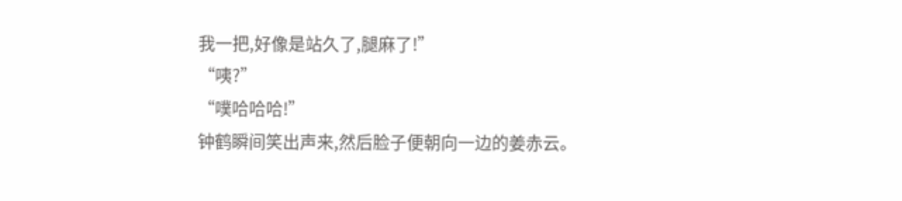我一把,好像是站久了,腿麻了!”
“咦?”
“噗哈哈哈!”
钟鹤瞬间笑出声来,然后脸子便朝向一边的姜赤云。